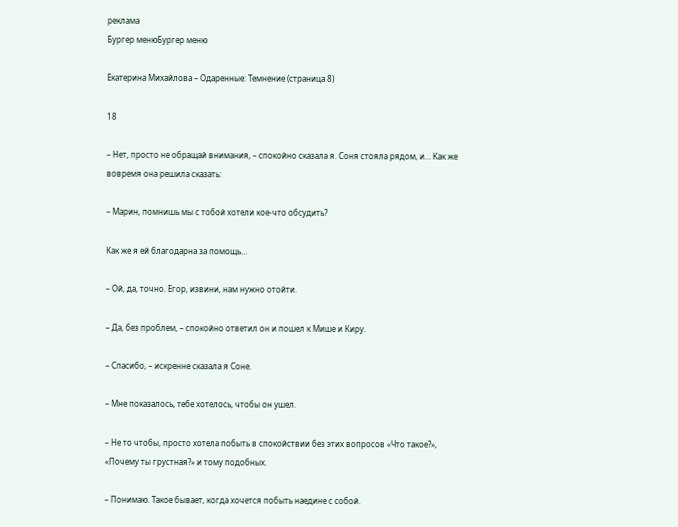реклама
Бургер менюБургер меню

Екатерина Михайлова – Одаренные: Темнение (страница 8)

18

– Нет, просто не обращай внимания, – спокойно сказала я. Соня стояла рядом, и… Как же вовремя она решила сказать:

– Марин, помнишь мы с тобой хотели кое-что обсудить?

Как же я ей благодарна за помощь…

– Ой, да, точно. Егор, извини, нам нужно отойти.

– Да, без проблем, – спокойно ответил он и пошел к Мише и Киру.

– Спасибо, – искренне сказала я Соне.

– Мне показалось, тебе хотелось, чтобы он ушел.

– Не то чтобы, просто хотела побыть в спокойствии без этих вопросов «Что такое?», «Почему ты грустная?» и тому подобных.

– Понимаю. Такое бывает, когда хочется побыть наедине с собой.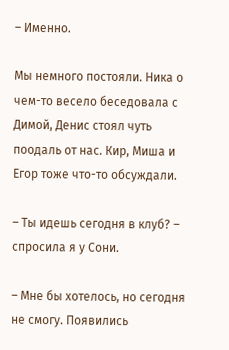– Именно.

Мы немного постояли. Ника о чем-то весело беседовала с Димой, Денис стоял чуть поодаль от нас. Кир, Миша и Егор тоже что-то обсуждали.

– Ты идешь сегодня в клуб? – спросила я у Сони.

– Мне бы хотелось, но сегодня не смогу. Появились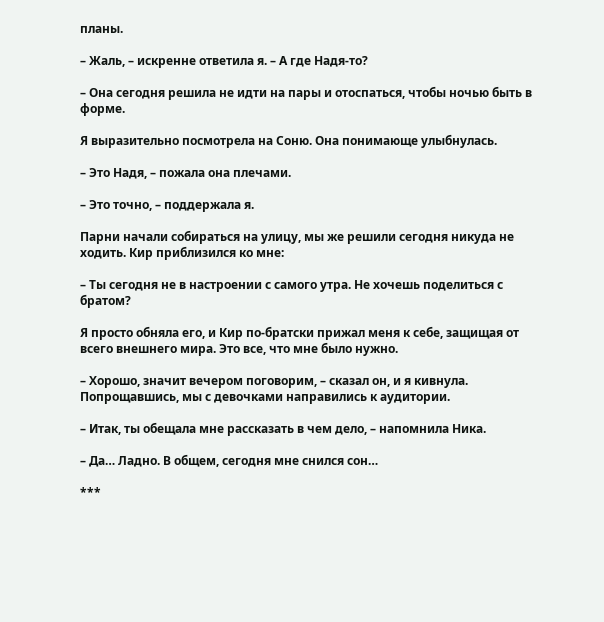планы.

– Жаль, – искренне ответила я. – А где Надя-то?

– Она сегодня решила не идти на пары и отоспаться, чтобы ночью быть в форме.

Я выразительно посмотрела на Соню. Она понимающе улыбнулась.

– Это Надя, – пожала она плечами.

– Это точно, – поддержала я.

Парни начали собираться на улицу, мы же решили сегодня никуда не ходить. Кир приблизился ко мне:

– Ты сегодня не в настроении с самого утра. Не хочешь поделиться с братом?

Я просто обняла его, и Кир по-братски прижал меня к себе, защищая от всего внешнего мира. Это все, что мне было нужно.

– Хорошо, значит вечером поговорим, – сказал он, и я кивнула. Попрощавшись, мы с девочками направились к аудитории.

– Итак, ты обещала мне рассказать в чем дело, – напомнила Ника.

– Да… Ладно. В общем, сегодня мне снился сон…

***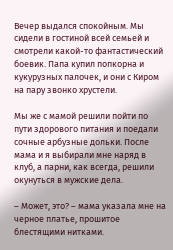Вечер выдался спокойным. Мы сидели в гостиной всей семьей и смотрели какой-то фантастический боевик. Папа купил попкорна и кукурузных палочек, и они с Киром на пару звонко хрустели.

Мы же с мамой решили пойти по пути здорового питания и поедали сочные арбузные дольки. После мама и я выбирали мне наряд в клуб, а парни, как всегда, решили окунуться в мужские дела.

– Может, это? – мама указала мне на черное платье, прошитое блестящими нитками.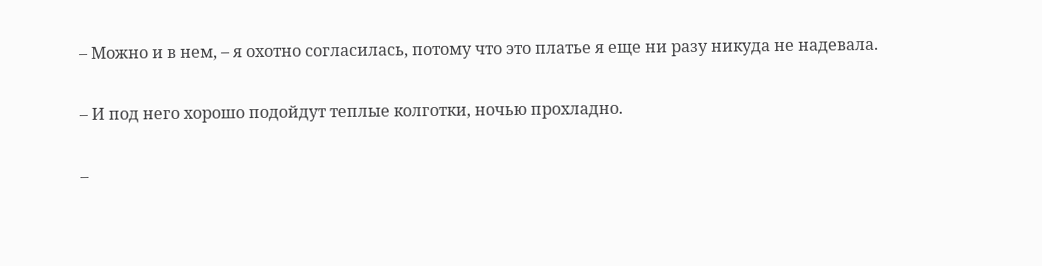– Можно и в нем, – я охотно согласилась, потому что это платье я еще ни разу никуда не надевала.

– И под него хорошо подойдут теплые колготки, ночью прохладно.

–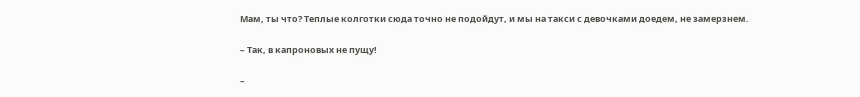Мам, ты что? Теплые колготки сюда точно не подойдут, и мы на такси с девочками доедем, не замерзнем.

– Так, в капроновых не пущу!

–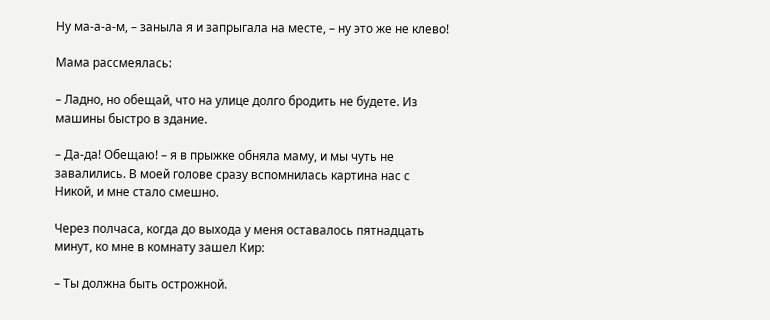Ну ма-а-а-м, – заныла я и запрыгала на месте, – ну это же не клево!

Мама рассмеялась:

– Ладно, но обещай, что на улице долго бродить не будете. Из машины быстро в здание.

– Да-да! Обещаю! – я в прыжке обняла маму, и мы чуть не завалились. В моей голове сразу вспомнилась картина нас с Никой, и мне стало смешно.

Через полчаса, когда до выхода у меня оставалось пятнадцать минут, ко мне в комнату зашел Кир:

– Ты должна быть острожной.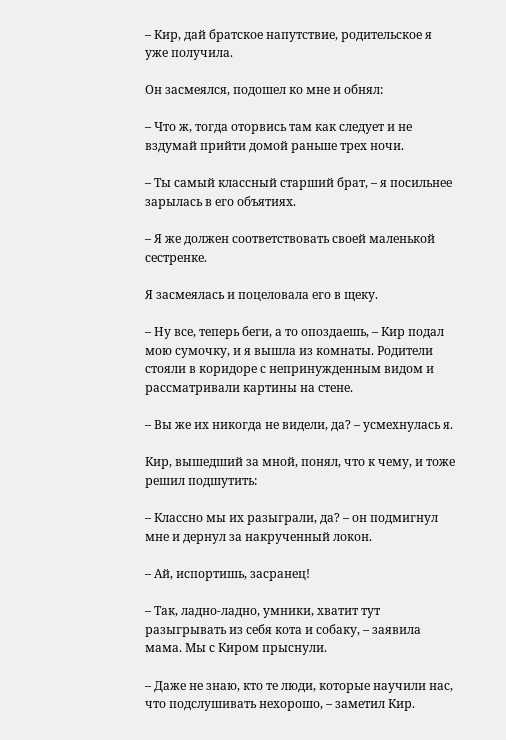– Кир, дай братское напутствие, родительское я уже получила.

Он засмеялся, подошел ко мне и обнял:

– Что ж, тогда оторвись там как следует и не вздумай прийти домой раньше трех ночи.

– Ты самый классный старший брат, – я посильнее зарылась в его объятиях.

– Я же должен соответствовать своей маленькой сестренке.

Я засмеялась и поцеловала его в щеку.

– Ну все, теперь беги, а то опоздаешь, – Кир подал мою сумочку, и я вышла из комнаты. Родители стояли в коридоре с непринужденным видом и рассматривали картины на стене.

– Вы же их никогда не видели, да? – усмехнулась я.

Кир, вышедший за мной, понял, что к чему, и тоже решил подшутить:

– Классно мы их разыграли, да? – он подмигнул мне и дернул за накрученный локон.

– Ай, испортишь, засранец!

– Так, ладно-ладно, умники, хватит тут разыгрывать из себя кота и собаку, – заявила мама. Мы с Киром прыснули.

– Даже не знаю, кто те люди, которые научили нас, что подслушивать нехорошо, – заметил Кир.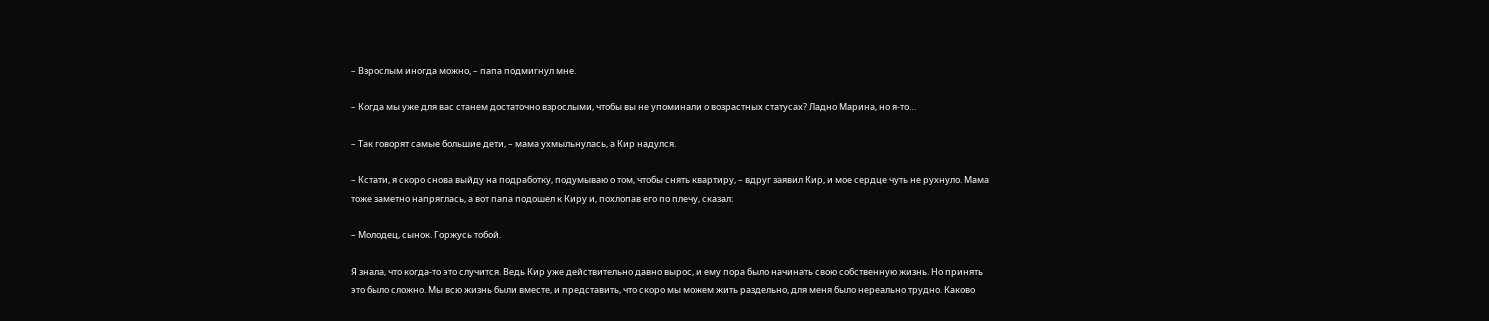– Взрослым иногда можно, – папа подмигнул мне.

– Когда мы уже для вас станем достаточно взрослыми, чтобы вы не упоминали о возрастных статусах? Ладно Марина, но я-то…

– Так говорят самые большие дети, – мама ухмыльнулась, а Кир надулся.

– Кстати, я скоро снова выйду на подработку, подумываю о том, чтобы снять квартиру, – вдруг заявил Кир, и мое сердце чуть не рухнуло. Мама тоже заметно напряглась, а вот папа подошел к Киру и, похлопав его по плечу, сказал:

– Молодец, сынок. Горжусь тобой.

Я знала, что когда-то это случится. Ведь Кир уже действительно давно вырос, и ему пора было начинать свою собственную жизнь. Но принять это было сложно. Мы всю жизнь были вместе, и представить, что скоро мы можем жить раздельно, для меня было нереально трудно. Каково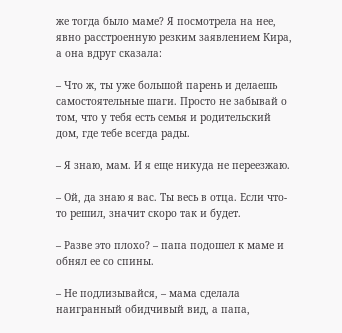же тогда было маме? Я посмотрела на нее, явно расстроенную резким заявлением Кира, а она вдруг сказала:

– Что ж, ты уже большой парень и делаешь самостоятельные шаги. Просто не забывай о том, что у тебя есть семья и родительский дом, где тебе всегда рады.

– Я знаю, мам. И я еще никуда не переезжаю.

– Ой, да знаю я вас. Ты весь в отца. Если что-то решил, значит скоро так и будет.

– Разве это плохо? – папа подошел к маме и обнял ее со спины.

– Не подлизывайся, – мама сделала наигранный обидчивый вид, а папа,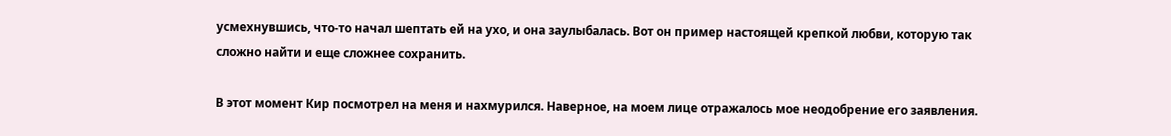усмехнувшись, что-то начал шептать ей на ухо, и она заулыбалась. Вот он пример настоящей крепкой любви, которую так сложно найти и еще сложнее сохранить.

В этот момент Кир посмотрел на меня и нахмурился. Наверное, на моем лице отражалось мое неодобрение его заявления.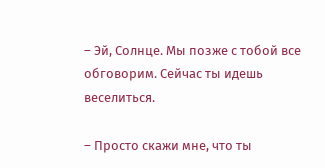– Эй, Солнце. Мы позже с тобой все обговорим. Сейчас ты идешь веселиться.

– Просто скажи мне, что ты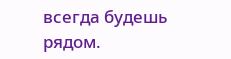всегда будешь рядом.